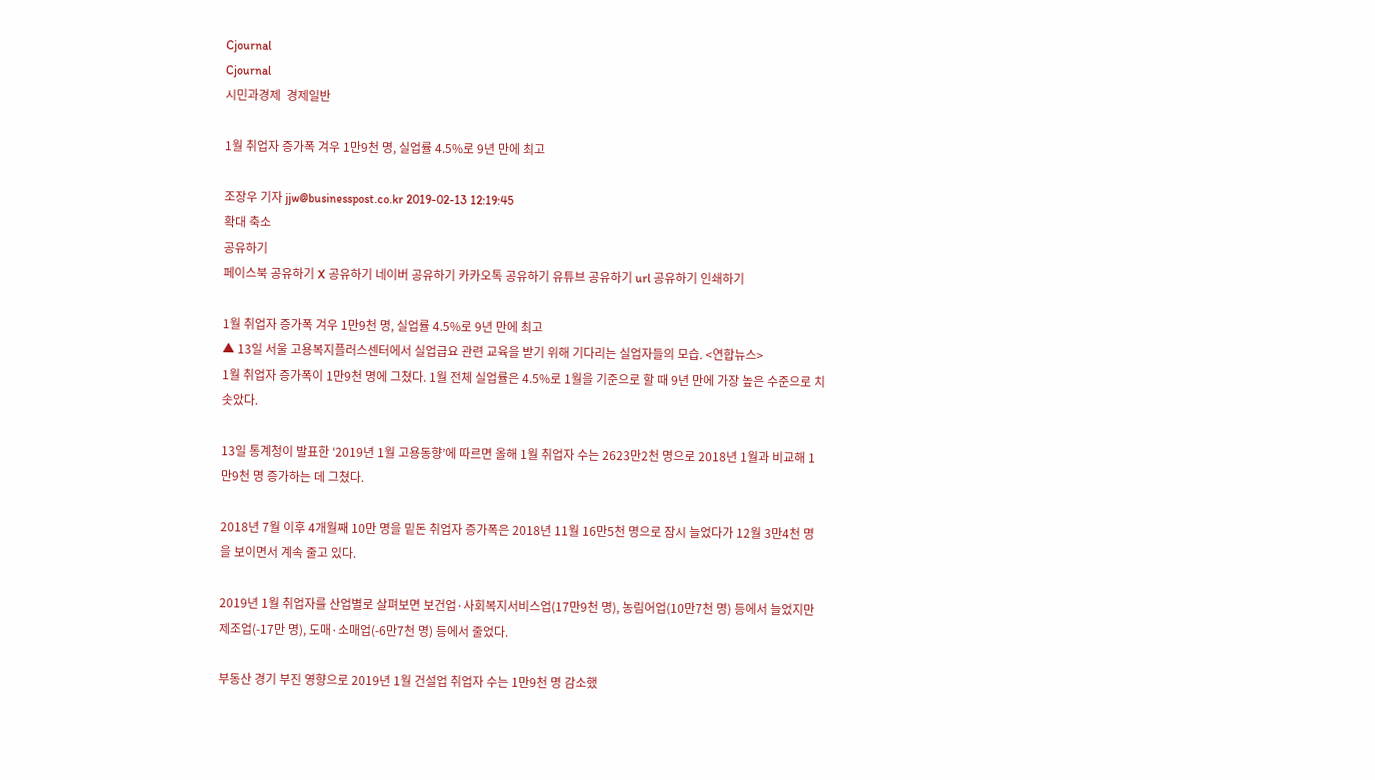Cjournal
Cjournal
시민과경제  경제일반

1월 취업자 증가폭 겨우 1만9천 명, 실업률 4.5%로 9년 만에 최고

조장우 기자 jjw@businesspost.co.kr 2019-02-13 12:19:45
확대 축소
공유하기
페이스북 공유하기 X 공유하기 네이버 공유하기 카카오톡 공유하기 유튜브 공유하기 url 공유하기 인쇄하기

1월 취업자 증가폭 겨우 1만9천 명, 실업률 4.5%로 9년 만에 최고
▲ 13일 서울 고용복지플러스센터에서 실업급요 관련 교육을 받기 위해 기다리는 실업자들의 모습. <연합뉴스>
1월 취업자 증가폭이 1만9천 명에 그쳤다. 1월 전체 실업률은 4.5%로 1월을 기준으로 할 때 9년 만에 가장 높은 수준으로 치솟았다.

13일 통계청이 발표한 ‘2019년 1월 고용동향’에 따르면 올해 1월 취업자 수는 2623만2천 명으로 2018년 1월과 비교해 1만9천 명 증가하는 데 그쳤다.

2018년 7월 이후 4개월째 10만 명을 밑돈 취업자 증가폭은 2018년 11월 16만5천 명으로 잠시 늘었다가 12월 3만4천 명을 보이면서 계속 줄고 있다.

2019년 1월 취업자를 산업별로 살펴보면 보건업·사회복지서비스업(17만9천 명), 농림어업(10만7천 명) 등에서 늘었지만 제조업(-17만 명), 도매·소매업(-6만7천 명) 등에서 줄었다.

부동산 경기 부진 영향으로 2019년 1월 건설업 취업자 수는 1만9천 명 감소했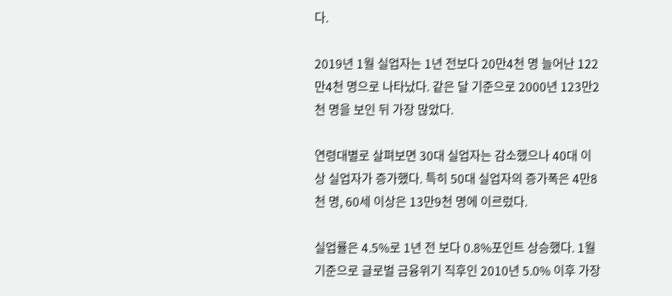다.

2019년 1월 실업자는 1년 전보다 20만4천 명 늘어난 122만4천 명으로 나타났다. 같은 달 기준으로 2000년 123만2천 명을 보인 뒤 가장 많았다.

연령대별로 살펴보면 30대 실업자는 감소했으나 40대 이상 실업자가 증가했다. 특히 50대 실업자의 증가폭은 4만8천 명, 60세 이상은 13만9천 명에 이르렀다.

실업률은 4.5%로 1년 전 보다 0.8%포인트 상승했다. 1월 기준으로 글로벌 금융위기 직후인 2010년 5.0% 이후 가장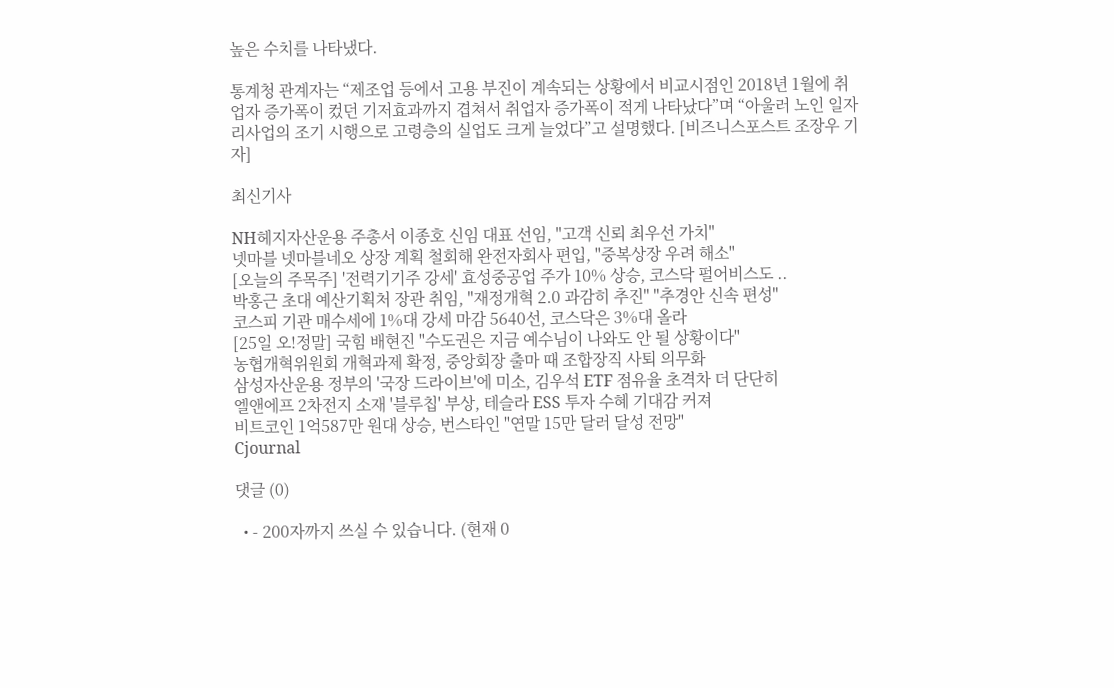높은 수치를 나타냈다.

통계청 관계자는 “제조업 등에서 고용 부진이 계속되는 상황에서 비교시점인 2018년 1월에 취업자 증가폭이 컸던 기저효과까지 겹쳐서 취업자 증가폭이 적게 나타났다”며 “아울러 노인 일자리사업의 조기 시행으로 고령층의 실업도 크게 늘었다”고 설명했다. [비즈니스포스트 조장우 기자]

최신기사

NH헤지자산운용 주총서 이종호 신임 대표 선임, "고객 신뢰 최우선 가치"
넷마블 넷마블네오 상장 계획 철회해 완전자회사 편입, "중복상장 우려 해소"
[오늘의 주목주] '전력기기주 강세' 효성중공업 주가 10% 상승, 코스닥 펄어비스도 ..
박홍근 초대 예산기획처 장관 취임, "재정개혁 2.0 과감히 추진" "추경안 신속 편성"
코스피 기관 매수세에 1%대 강세 마감 5640선, 코스닥은 3%대 올라
[25일 오!정말] 국힘 배현진 "수도권은 지금 예수님이 나와도 안 될 상황이다"
농협개혁위원회 개혁과제 확정, 중앙회장 출마 때 조합장직 사퇴 의무화
삼성자산운용 정부의 '국장 드라이브'에 미소, 김우석 ETF 점유율 초격차 더 단단히
엘앤에프 2차전지 소재 '블루칩' 부상, 테슬라 ESS 투자 수혜 기대감 커져
비트코인 1억587만 원대 상승, 번스타인 "연말 15만 달러 달성 전망"
Cjournal

댓글 (0)

  • - 200자까지 쓰실 수 있습니다. (현재 0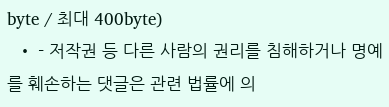byte / 최대 400byte)
  • - 저작권 등 다른 사람의 권리를 침해하거나 명예를 훼손하는 댓글은 관련 법률에 의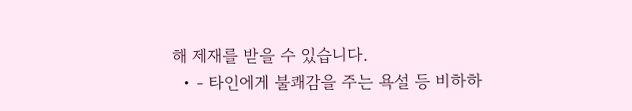해 제재를 받을 수 있습니다.
  • - 타인에게 불쾌감을 주는 욕설 등 비하하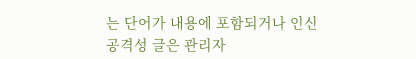는 단어가 내용에 포함되거나 인신공격성 글은 관리자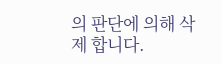의 판단에 의해 삭제 합니다.